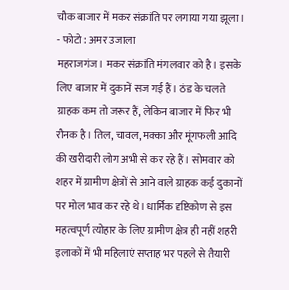चौक बाजार में मकर संक्रांति पर लगाया गया झूला।
- फोटो : अमर उजाला
महराजगंज। मकर संक्रांति मंगलवार को है। इसके लिए बाजार में दुकानें सज गई हैं। ठंड के चलते ग्राहक कम तो जरूर हैं, लेकिन बाजार में फिर भी रौनक है। तिल, चावल, मक्का और मूंगफली आदि की खरीदारी लोग अभी से कर रहे हैं। सोमवार को शहर में ग्रामीण क्षेत्रों से आने वाले ग्राहक कई दुकानों पर मोल भाव कर रहे थे। धार्मिक दृष्टिकोण से इस महत्वपूर्ण त्योहार के लिए ग्रामीण क्षेत्र ही नहीं शहरी इलाकों में भी महिलाएं सप्ताह भर पहले से तैयारी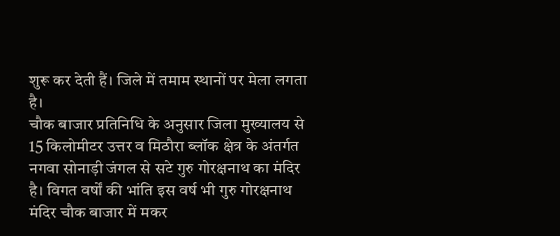शुरू कर देती हैं। जिले में तमाम स्थानों पर मेला लगता है।
चौक बाजार प्रतिनिधि के अनुसार जिला मुख्यालय से 15 किलोमीटर उत्तर व मिठौरा ब्लॉक क्षेत्र के अंतर्गत नगवा सोनाड़ी जंगल से सटे गुरु गोरक्षनाथ का मंदिर है। विगत वर्षों की भांति इस वर्ष भी गुरु गोरक्षनाथ मंदिर चौक बाजार में मकर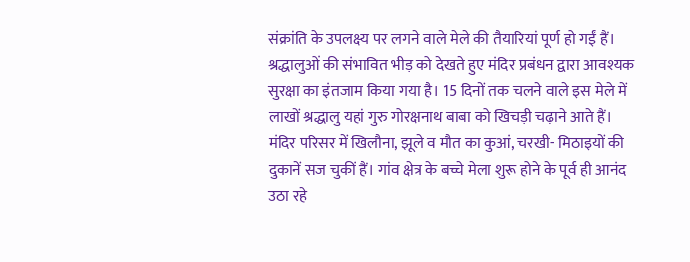संक्रांति के उपलक्ष्य पर लगने वाले मेले की तैयारियां पूर्ण हो गईं हैं। श्रद्धालुओं की संभावित भीड़ को देखते हुए मंदिर प्रबंधन द्वारा आवश्यक सुरक्षा का इंतजाम किया गया है। 15 दिनों तक चलने वाले इस मेले में लाखों श्रद्धालु यहां गुरु गोरक्षनाथ बाबा को खिचड़ी चढ़ाने आते हैं। मंदिर परिसर में खिलौना, झूले व मौत का कुआं, चरखी- मिठाइयों की दुकानें सज चुकीं हैं। गांव क्षेत्र के बच्चे मेला शुरू होने के पूर्व ही आनंद उठा रहे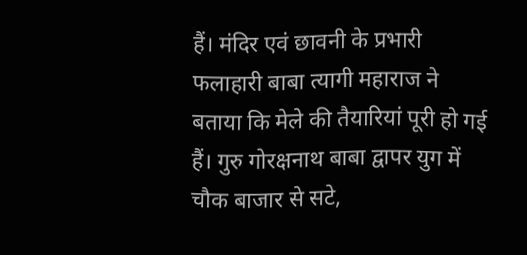हैं। मंदिर एवं छावनी के प्रभारी फलाहारी बाबा त्यागी महाराज ने बताया कि मेले की तैयारियां पूरी हो गई हैं। गुरु गोरक्षनाथ बाबा द्वापर युग में चौक बाजार से सटे,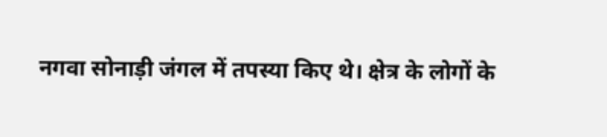नगवा सोनाड़ी जंगल में तपस्या किए थे। क्षेत्र के लोगों के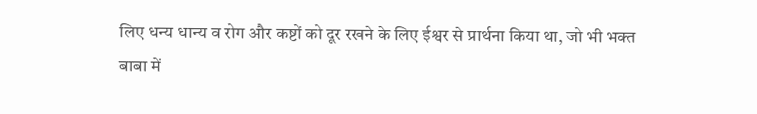लिए धन्य धान्य व रोग और कष्टों को दूर रखने के लिए ईश्वर से प्रार्थना किया था, जो भी भक्त बाबा में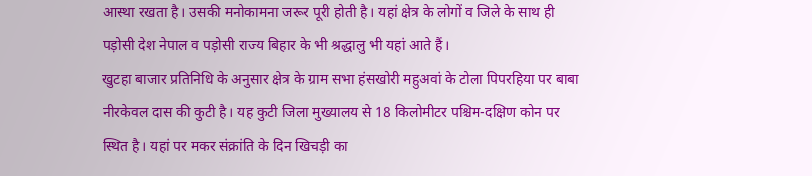आस्था रखता है। उसकी मनोकामना जरूर पूरी होती है। यहां क्षेत्र के लोगों व जिले के साथ ही पड़ोसी देश नेपाल व पड़ोसी राज्य बिहार के भी श्रद्धालु भी यहां आते हैं।
खुटहा बाजार प्रतिनिधि के अनुसार क्षेत्र के ग्राम सभा हंसखोरी महुअवां के टोला पिपरहिया पर बाबा नीरकेवल दास की कुटी है। यह कुटी जिला मुख्यालय से 18 किलोमीटर पश्चिम-दक्षिण कोन पर स्थित है। यहां पर मकर संक्रांति के दिन खिचड़ी का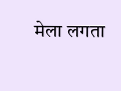मेला लगता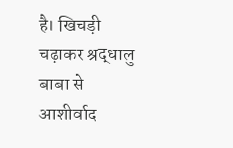है। खिचड़ी चढ़ाकर श्रद्धालु बाबा से आशीर्वाद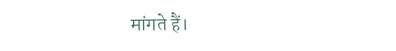मांगते हैं।